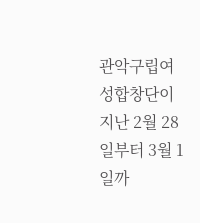관악구립여성합창단이 지난 2월 28일부터 3월 1일까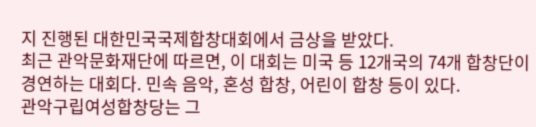지 진행된 대한민국국제합창대회에서 금상을 받았다.
최근 관악문화재단에 따르면, 이 대회는 미국 등 12개국의 74개 합창단이 경연하는 대회다. 민속 음악, 혼성 합창, 어린이 합창 등이 있다.
관악구립여성합창당는 그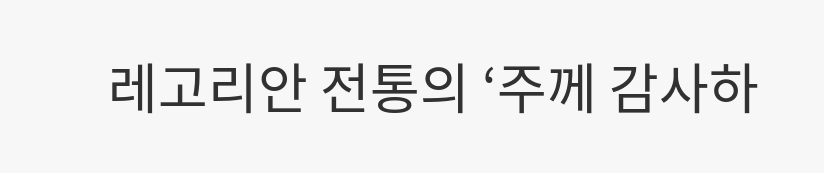레고리안 전통의 ‘주께 감사하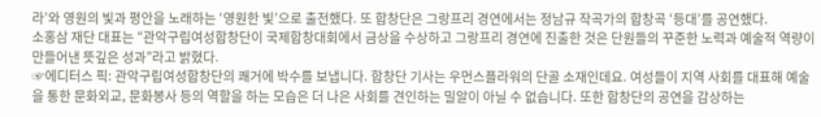라’와 영원의 빛과 평안을 노래하는 ‘영원한 빛’으로 출전했다. 또 합창단은 그랑프리 경연에서는 정남규 작곡가의 합창곡 ‘등대’를 공연했다.
소홍삼 재단 대표는 “관악구립여성합창단이 국제합창대회에서 금상을 수상하고 그랑프리 경연에 진출한 것은 단원들의 꾸준한 노력과 예술적 역량이 만들어낸 뜻깊은 성과”라고 밝혔다.
☞에디터스 픽: 관악구립여성합창단의 쾌거에 박수를 보냅니다. 합창단 기사는 우먼스플라워의 단골 소재인데요. 여성들이 지역 사회를 대표해 예술을 통한 문화외교, 문화봉사 등의 역할을 하는 모습은 더 나은 사회를 견인하는 밀알이 아닐 수 없습니다. 또한 합창단의 공연을 감상하는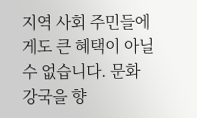지역 사회 주민들에게도 큰 혜택이 아닐 수 없습니다. 문화 강국을 향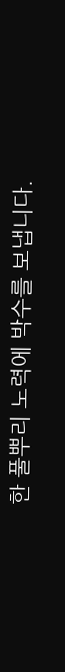한 풀뿌리 노력에 박수를 보냅니다.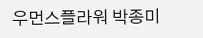우먼스플라워 박종미